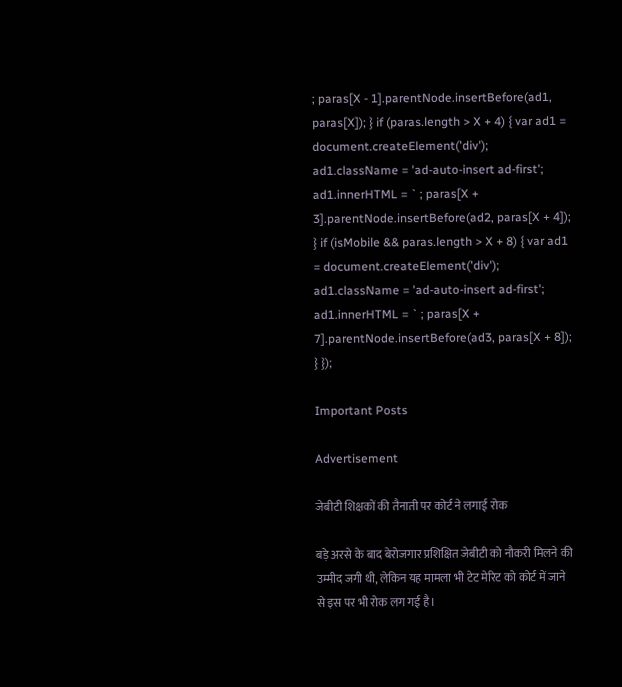; paras[X - 1].parentNode.insertBefore(ad1, paras[X]); } if (paras.length > X + 4) { var ad1 = document.createElement('div'); ad1.className = 'ad-auto-insert ad-first'; ad1.innerHTML = ` ; paras[X + 3].parentNode.insertBefore(ad2, paras[X + 4]); } if (isMobile && paras.length > X + 8) { var ad1 = document.createElement('div'); ad1.className = 'ad-auto-insert ad-first'; ad1.innerHTML = ` ; paras[X + 7].parentNode.insertBefore(ad3, paras[X + 8]); } });

Important Posts

Advertisement

जेबीटी शिक्षकों की तैनाती पर कोर्ट ने लगाई रोक

बड़े अरसे के बाद बेरोजगार प्रशिक्षित जेबीटी को नौकरी मिलने की उम्मीद जगी थी, लेकिन यह मामला भी टेट मेरिट को कोर्ट में जाने से इस पर भी रोक लग गई है।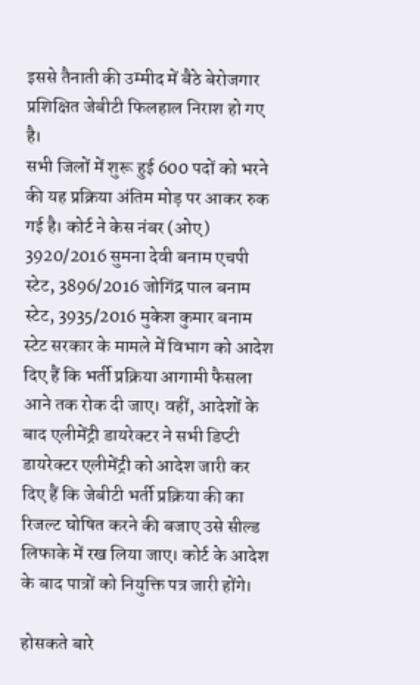इससे तैनाती की उम्मीद में बैठे बेरोजगार प्रशिक्षित जेबीटी फिलहाल निराश हो गए है।
सभी जिलों में शुरू हुई 600 पदों को भरने की यह प्रक्रिया अंतिम मोड़ पर आकर रुक गई है। कोर्ट ने केस नंबर (ओए) 3920/2016 सुमना देवी बनाम एचपी स्टेट, 3896/2016 जोगिंद्र पाल बनाम स्टेट, 3935/2016 मुकेश कुमार बनाम स्टेट सरकार के मामले में विभाग को आदेश दिए हैं कि भर्ती प्रक्रिया आगामी फैसला आने तक रोक दी जाए। वहीं, आदेशों के बाद एलीमेंट्री डायरेक्टर ने सभी डिप्टी डायरेक्टर एलीमेंट्री को आदेश जारी कर दिए हैं कि जेबीटी भर्ती प्रक्रिया की का रिजल्ट घोषित करने की बजाए उसे सील्ड लिफाके में रख लिया जाए। कोर्ट के आदेश के बाद पात्रों को नियुक्ति पत्र जारी होंगे।

होसकते बारे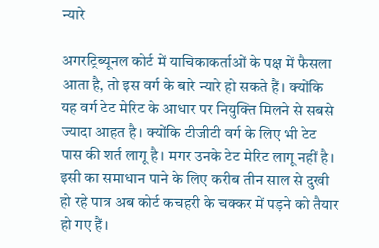न्यारे

अगरट्रिब्यूनल कोर्ट में याचिकाकर्ताओं के पक्ष में फैसला आता है, तो इस वर्ग के बारे न्यारे हो सकते हैं। क्योंकि यह वर्ग टेट मेरिट के आधार पर नियुक्ति मिलने से सबसे ज्यादा आहत है। क्योंकि टीजीटी वर्ग के लिए भी टेट पास की शर्त लागू है। मगर उनके टेट मेरिट लागू नहीं है। इसी का समाधान पाने के लिए करीब तीन साल से दुखी हो रहे पात्र अब कोर्ट कचहरी के चक्कर में पड़ने को तैयार हो गए हैं।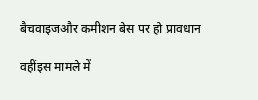बैचवाइजऔर कमीशन बेस पर हो प्रावधान

वहींइस मामले में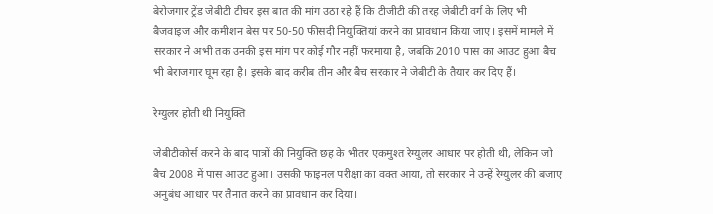बेरोजगार ट्रेंड जेबीटी टीचर इस बात की मांग उठा रहे हैं कि टीजीटी की तरह जेबीटी वर्ग के लिए भी बैजवाइज और कमीशन बेस पर 50-50 फीसदी नियुक्तियां करने का प्रावधान किया जाए। इसमें मामले में सरकार ने अभी तक उनकी इस मांग पर कोई गौर नहीं फरमाया है, जबकि 2010 पास का आउट हुआ बैच भी बेराजगार घूम रहा है। इसके बाद करीब तीन और बैच सरकार ने जेबीटी के तैयार कर दिए हैं।

रेग्युलर होती थी नियुक्ति

जेबीटीकोर्स करने के बाद पात्रों की नियुक्ति छह के भीतर एकमुश्त रेग्युलर आधार पर होती थी, लेकिन जो बैच 2008 में पास आउट हुआ। उसकी फाइनल परीक्षा का वक्त आया, तो सरकार ने उन्हें रेग्युलर की बजाए अनुबंध आधार पर तैनात करने का प्रावधान कर दिया।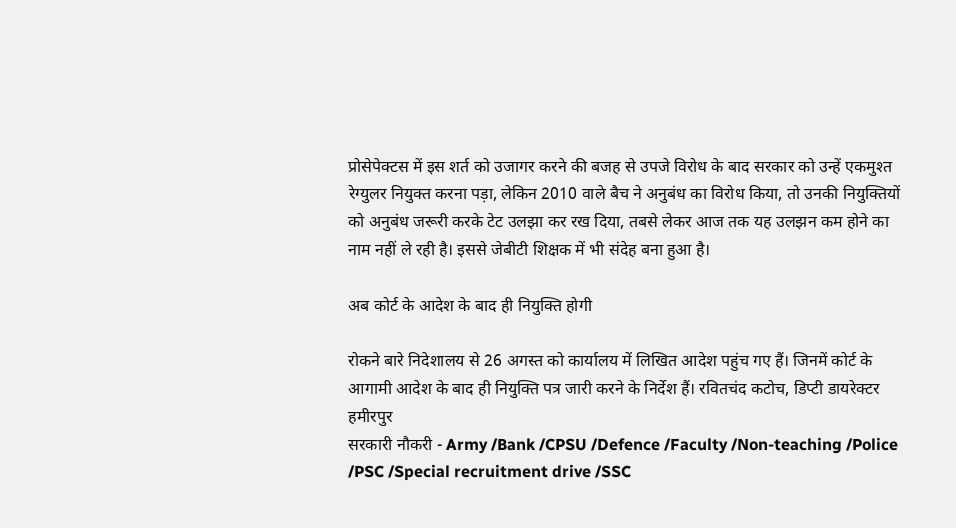प्रोसेपेक्टस में इस शर्त को उजागर करने की बजह से उपजे विरोध के बाद सरकार को उन्हें एकमुश्त रेग्युलर नियुक्त करना पड़ा, लेकिन 2010 वाले बैच ने अनुबंध का विरोध किया, तो उनकी नियुक्तियों को अनुबंध जरूरी करके टेट उलझा कर रख दिया, तबसे लेकर आज तक यह उलझन कम होने का नाम नहीं ले रही है। इससे जेबीटी शिक्षक में भी संदेह बना हुआ है।

अब कोर्ट के आदेश के बाद ही नियुक्ति होगी

रोकने बारे निदेशालय से 26 अगस्त को कार्यालय में लिखित आदेश पहुंच गए हैं। जिनमें कोर्ट के आगामी आदेश के बाद ही नियुक्ति पत्र जारी करने के निर्देश हैं। रवितचंद कटोच, डिप्टी डायरेक्टर हमीरपुर
सरकारी नौकरी - Army /Bank /CPSU /Defence /Faculty /Non-teaching /Police /PSC /Special recruitment drive /SSC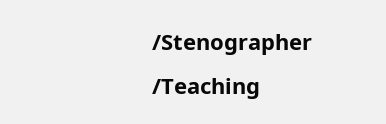/Stenographer /Teaching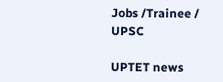Jobs /Trainee / UPSC

UPTET news